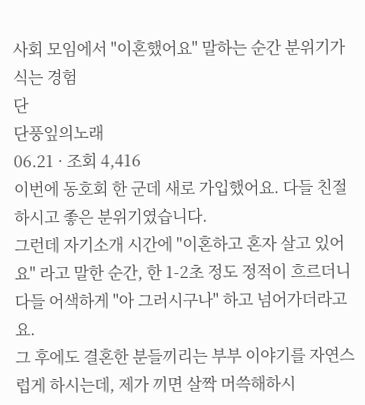사회 모임에서 "이혼했어요" 말하는 순간 분위기가 식는 경험
단
단풍잎의노래
06.21 · 조회 4,416
이번에 동호회 한 군데 새로 가입했어요. 다들 친절하시고 좋은 분위기였습니다.
그런데 자기소개 시간에 "이혼하고 혼자 살고 있어요" 라고 말한 순간, 한 1-2초 정도 정적이 흐르더니 다들 어색하게 "아 그러시구나" 하고 넘어가더라고요.
그 후에도 결혼한 분들끼리는 부부 이야기를 자연스럽게 하시는데, 제가 끼면 살짝 머쓱해하시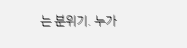는 분위기. 누가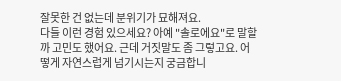잘못한 건 없는데 분위기가 묘해져요.
다들 이런 경험 있으세요? 아예 "솔로에요"로 말할까 고민도 했어요. 근데 거짓말도 좀 그렇고요. 어떻게 자연스럽게 넘기시는지 궁금합니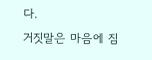다.
거짓말은 마음에 짐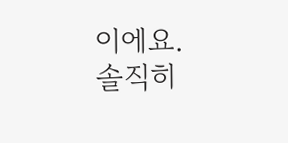이에요. 솔직히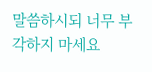말씀하시되 너무 부각하지 마세요